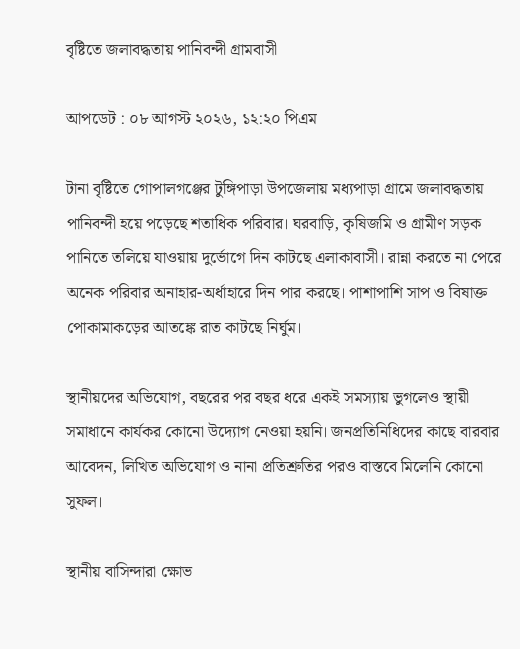বৃষ্টিতে জলাবদ্ধতায় পানিবন্দী গ্রামবাসী

আপডেট : ০৮ আগস্ট ২০২৬, ১২:২০ পিএম

টানা বৃষ্টিতে গোপালগঞ্জের টুঙ্গিপাড়া উপজেলায় মধ্যপাড়া গ্রামে জলাবদ্ধতায় পানিবন্দী হয়ে পড়েছে শতাধিক পরিবার। ঘরবাড়ি, কৃষিজমি ও গ্রামীণ সড়ক পানিতে তলিয়ে যাওয়ায় দুর্ভোগে দিন কাটছে এলাকাবাসী। রান্না করতে না পেরে অনেক পরিবার অনাহার-অর্ধাহারে দিন পার করছে। পাশাপাশি সাপ ও বিষাক্ত পোকামাকড়ের আতঙ্কে রাত কাটছে নির্ঘুম।

স্থানীয়দের অভিযোগ, বছরের পর বছর ধরে একই সমস্যায় ভুগলেও স্থায়ী সমাধানে কার্যকর কোনো উদ্যোগ নেওয়া হয়নি। জনপ্রতিনিধিদের কাছে বারবার আবেদন, লিখিত অভিযোগ ও নানা প্রতিশ্রুতির পরও বাস্তবে মিলেনি কোনো সুফল।

স্থানীয় বাসিন্দারা ক্ষোভ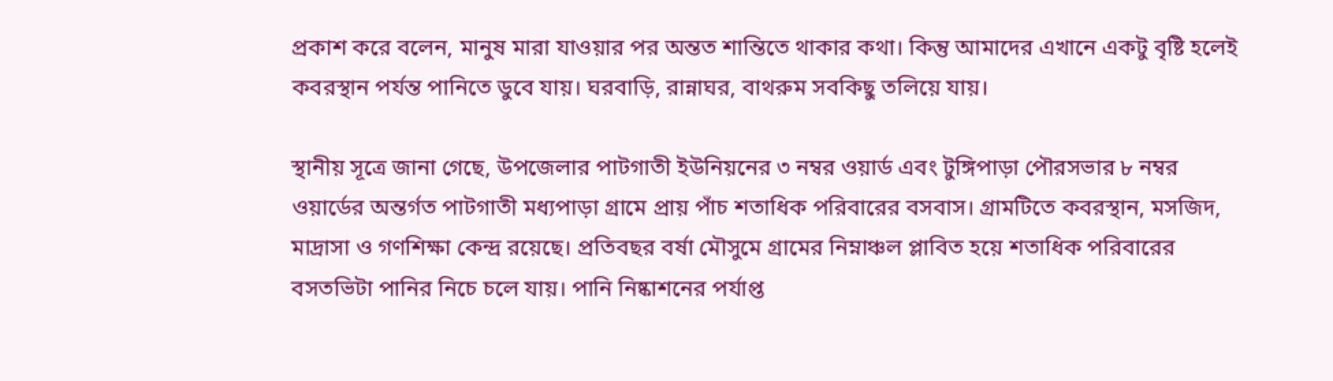প্রকাশ করে বলেন, মানুষ মারা যাওয়ার পর অন্তত শান্তিতে থাকার কথা। কিন্তু আমাদের এখানে একটু বৃষ্টি হলেই কবরস্থান পর্যন্ত পানিতে ডুবে যায়। ঘরবাড়ি, রান্নাঘর, বাথরুম সবকিছু তলিয়ে যায়।

স্থানীয় সূত্রে জানা গেছে, উপজেলার পাটগাতী ইউনিয়নের ৩ নম্বর ওয়ার্ড এবং টুঙ্গিপাড়া পৌরসভার ৮ নম্বর ওয়ার্ডের অন্তর্গত পাটগাতী মধ্যপাড়া গ্রামে প্রায় পাঁচ শতাধিক পরিবারের বসবাস। গ্রামটিতে কবরস্থান, মসজিদ, মাদ্রাসা ও গণশিক্ষা কেন্দ্র রয়েছে। প্রতিবছর বর্ষা মৌসুমে গ্রামের নিম্নাঞ্চল প্লাবিত হয়ে শতাধিক পরিবারের বসতভিটা পানির নিচে চলে যায়। পানি নিষ্কাশনের পর্যাপ্ত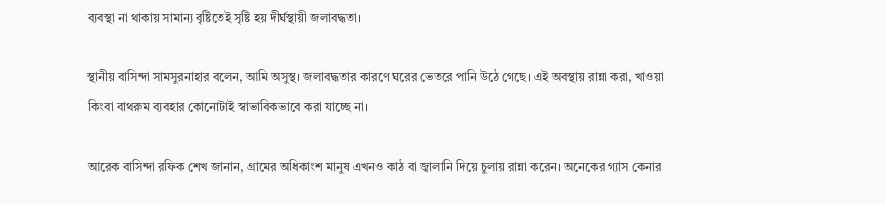ব্যবস্থা না থাকায় সামান্য বৃষ্টিতেই সৃষ্টি হয় দীর্ঘস্থায়ী জলাবদ্ধতা।

স্থানীয় বাসিন্দা সামসুরনাহার বলেন, আমি অসুস্থ। জলাবদ্ধতার কারণে ঘরের ভেতরে পানি উঠে গেছে। এই অবস্থায় রান্না করা, খাওয়া কিংবা বাথরুম ব্যবহার কোনোটাই স্বাভাবিকভাবে করা যাচ্ছে না।

আরেক বাসিন্দা রফিক শেখ জানান, গ্রামের অধিকাংশ মানুষ এখনও কাঠ বা জ্বালানি দিয়ে চুলায় রান্না করেন। অনেকের গ্যাস কেনার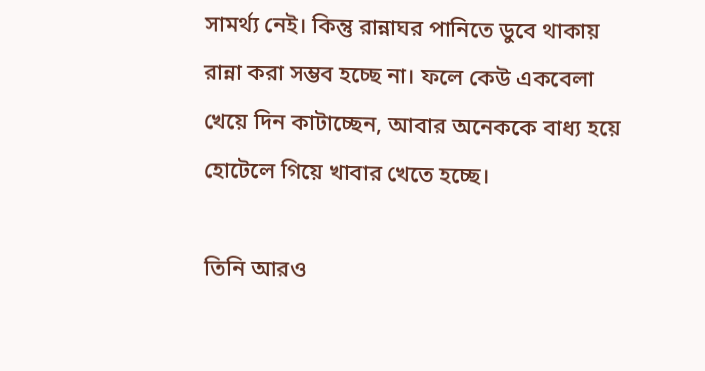সামর্থ্য নেই। কিন্তু রান্নাঘর পানিতে ডুবে থাকায় রান্না করা সম্ভব হচ্ছে না। ফলে কেউ একবেলা খেয়ে দিন কাটাচ্ছেন, আবার অনেককে বাধ্য হয়ে হোটেলে গিয়ে খাবার খেতে হচ্ছে।

তিনি আরও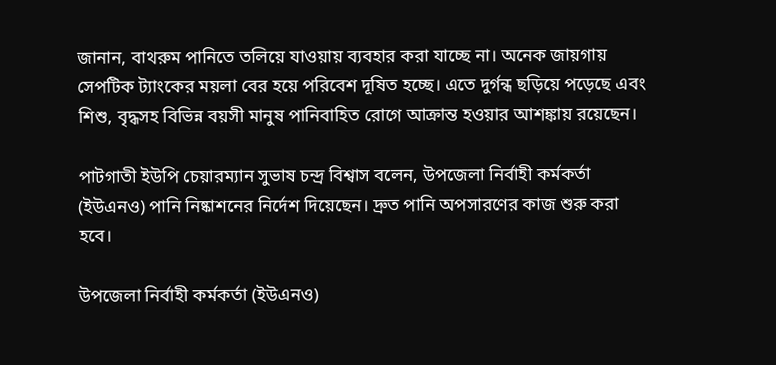জানান, বাথরুম পানিতে তলিয়ে যাওয়ায় ব্যবহার করা যাচ্ছে না। অনেক জায়গায় সেপটিক ট্যাংকের ময়লা বের হয়ে পরিবেশ দূষিত হচ্ছে। এতে দুর্গন্ধ ছড়িয়ে পড়েছে এবং শিশু, বৃদ্ধসহ বিভিন্ন বয়সী মানুষ পানিবাহিত রোগে আক্রান্ত হওয়ার আশঙ্কায় রয়েছেন।

পাটগাতী ইউপি চেয়ারম্যান সুভাষ চন্দ্র বিশ্বাস বলেন, উপজেলা নির্বাহী কর্মকর্তা (ইউএনও) পানি নিষ্কাশনের নির্দেশ দিয়েছেন। দ্রুত পানি অপসারণের কাজ শুরু করা হবে।

উপজেলা নির্বাহী কর্মকর্তা (ইউএনও)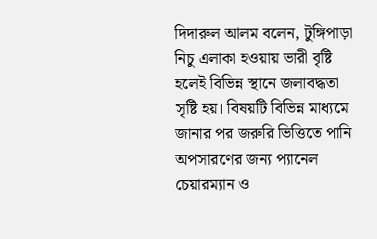দিদারুল আলম বলেন, টুঙ্গিপাড়া নিচু এলাকা হওয়ায় ভারী বৃষ্টি হলেই বিভিন্ন স্থানে জলাবদ্ধতা সৃষ্টি হয়। বিষয়টি বিভিন্ন মাধ্যমে জানার পর জরুরি ভিত্তিতে পানি অপসারণের জন্য প্যানেল চেয়ারম্যান ও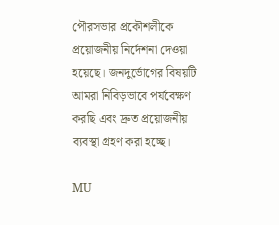পৌরসভার প্রকৌশলীকে প্রয়োজনীয় নির্দেশনা দেওয়া হয়েছে। জনদুর্ভোগের বিষয়টি আমরা নিবিড়ভাবে পর্যবেক্ষণ করছি এবং দ্রুত প্রয়োজনীয় ব্যবস্থা গ্রহণ করা হচ্ছে।

MU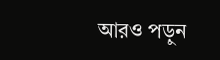আরও পড়ুন